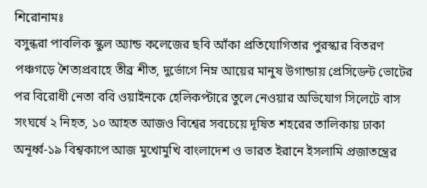শিরোনামঃ
বসুন্ধরা পাবলিক স্কুল অ্যান্ড কলেজের ছবি আঁকা প্রতিযোগিতার পুরস্কার বিতরণ পঞ্চগড়ে শৈত্যপ্রবাহে তীব্র শীত, দুর্ভোগে নিম্ন আয়ের মানুষ উগান্ডায় প্রেসিডেন্ট ভোটের পর বিরোধী নেতা ববি ওয়াইনকে হেলিকপ্টারে তুলে নেওয়ার অভিযোগ সিলেটে বাস সংঘর্ষে ২ নিহত, ১০ আহত আজও বিশ্বের সবচেয়ে দূষিত শহরের তালিকায় ঢাকা অনূর্ধ্ব-১৯ বিশ্বকাপে আজ মুখোমুখি বাংলাদেশ ও ভারত ইরানে ইসলামি প্রজাতন্ত্রের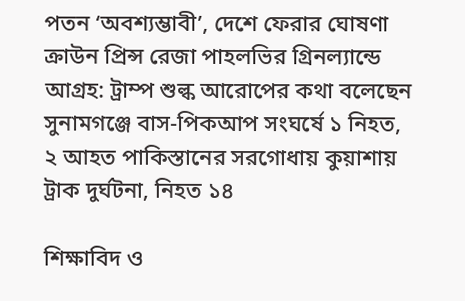পতন ‘অবশ্যম্ভাবী’, দেশে ফেরার ঘোষণা ক্রাউন প্রিন্স রেজা পাহলভির গ্রিনল্যান্ডে আগ্রহ: ট্রাম্প শুল্ক আরোপের কথা বলেছেন সুনামগঞ্জে বাস-পিকআপ সংঘর্ষে ১ নিহত, ২ আহত পাকিস্তানের সরগোধায় কুয়াশায় ট্রাক দুর্ঘটনা, নিহত ১৪

শিক্ষাবিদ ও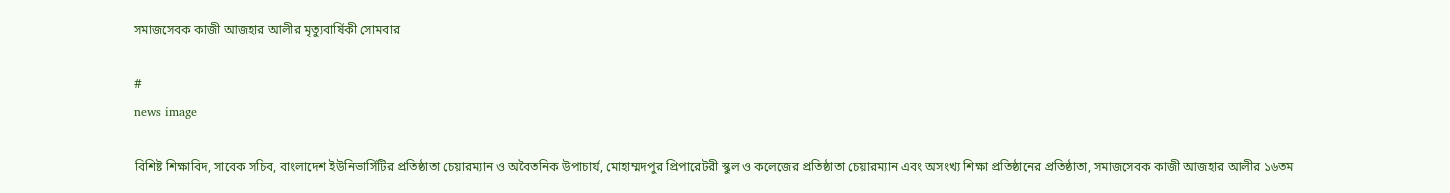সমাজসেবক কাজী আজহার আলীর মৃত্যুবার্ষিকী সোমবার

#
news image

বিশিষ্ট শিক্ষাবিদ, সাবেক সচিব, বাংলাদেশ ইউনিভার্সিটির প্রতিষ্ঠাতা চেয়ারম্যান ও অবৈতনিক উপাচার্য, মোহাম্মদপুর প্রিপারেটরী স্কুল ও কলেজের প্রতিষ্ঠাতা চেয়ারম্যান এবং অসংখ্য শিক্ষা প্রতিষ্ঠানের প্রতিষ্ঠাতা, সমাজসেবক কাজী আজহার আলীর ১৬তম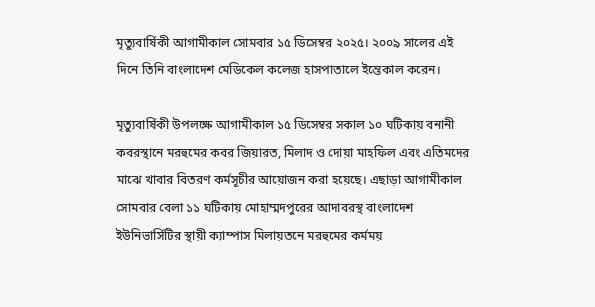মৃত্যুবার্ষিকী আগামীকাল সোমবার ১৫ ডিসেম্বর ২০২৫। ২০০৯ সালের এই দিনে তিনি বাংলাদেশ মেডিকেল কলেজ হাসপাতালে ইন্তেকাল করেন।

মৃত্যুবার্ষিকী উপলক্ষে আগামীকাল ১৫ ডিসেম্বর সকাল ১০ ঘটিকায় বনানী কবরস্থানে মরহুমের কবর জিয়ারত, মিলাদ ও দোয়া মাহফিল এবং এতিমদের মাঝে খাবার বিতরণ কর্মসূচীর আয়োজন করা হয়েছে। এছাড়া আগামীকাল সোমবার বেলা ১১ ঘটিকায় মোহাম্মদপুরের আদাবরস্থ বাংলাদেশ ইউনিভার্সিটির স্থায়ী ক্যাম্পাস মিলায়তনে মরহুমের কর্মময়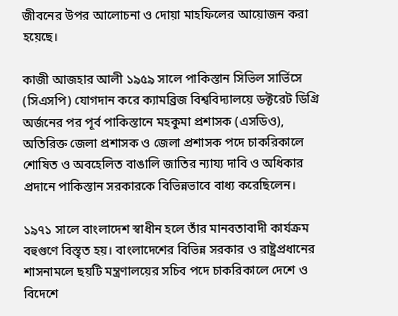জীবনের উপর আলোচনা ও দোয়া মাহফিলের আয়োজন করা হয়েছে।

কাজী আজহার আলী ১৯৫৯ সালে পাকিস্তান সিভিল সার্ভিসে (সিএসপি) যোগদান করে ক্যামব্রিজ বিশ্ববিদ্যালয়ে ডক্টরেট ডিগ্রি অর্জনের পর পূর্ব পাকিস্তানে মহকুমা প্রশাসক (এসডিও), অতিরিক্ত জেলা প্রশাসক ও জেলা প্রশাসক পদে চাকরিকালে শোষিত ও অবহেলিত বাঙালি জাতির ন্যায্য দাবি ও অধিকার প্রদানে পাকিস্তান সরকারকে বিভিন্নভাবে বাধ্য করেছিলেন।

১৯৭১ সালে বাংলাদেশ স্বাধীন হলে তাঁর মানবতাবাদী কার্যক্রম বহুগুণে বিস্তৃত হয়। বাংলাদেশের বিভিন্ন সরকার ও রাষ্ট্রপ্রধানের শাসনামলে ছয়টি মন্ত্রণালয়ের সচিব পদে চাকরিকালে দেশে ও বিদেশে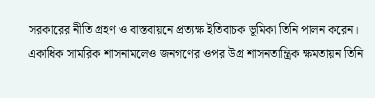সরকারের নীতি গ্রহণ ও বাস্তবায়নে প্রত্যক্ষ ইতিবাচক ভূমিকা তিনি পালন করেন। একাধিক সামরিক শাসনামলেও জনগণের ওপর উগ্র শাসনতান্ত্রিক ক্ষমতায়ন তিনি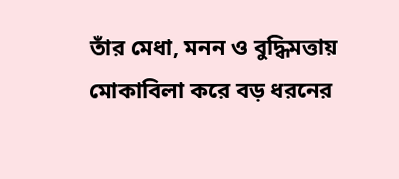তাঁর মেধা, মনন ও বুদ্ধিমত্তায় মোকাবিলা করে বড় ধরনের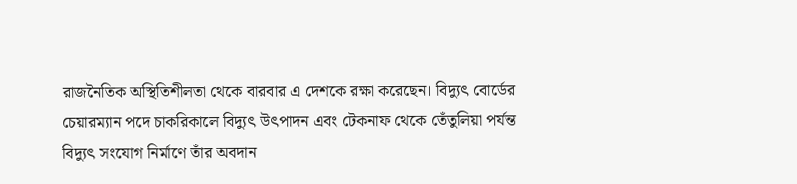রাজনৈতিক অস্থিতিশীলতা থেকে বারবার এ দেশকে রক্ষা করেছেন। বিদ্যুৎ বোর্ডের চেয়ারম্যান পদে চাকরিকালে বিদ্যুৎ উৎপাদন এবং টেকনাফ থেকে তেঁতুলিয়া পর্যন্ত বিদ্যুৎ সংযোগ নির্মাণে তাঁর অবদান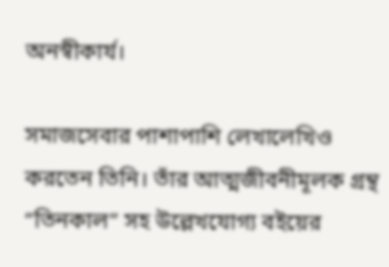অনস্বীকার্য।

সমাজসেবার পাশাপাশি লেখালেখিও করতেন তিনি। তাঁর আত্মজীবনীমূলক গ্রন্থ “তিনকাল” সহ উল্লেখযোগ্য বইয়ের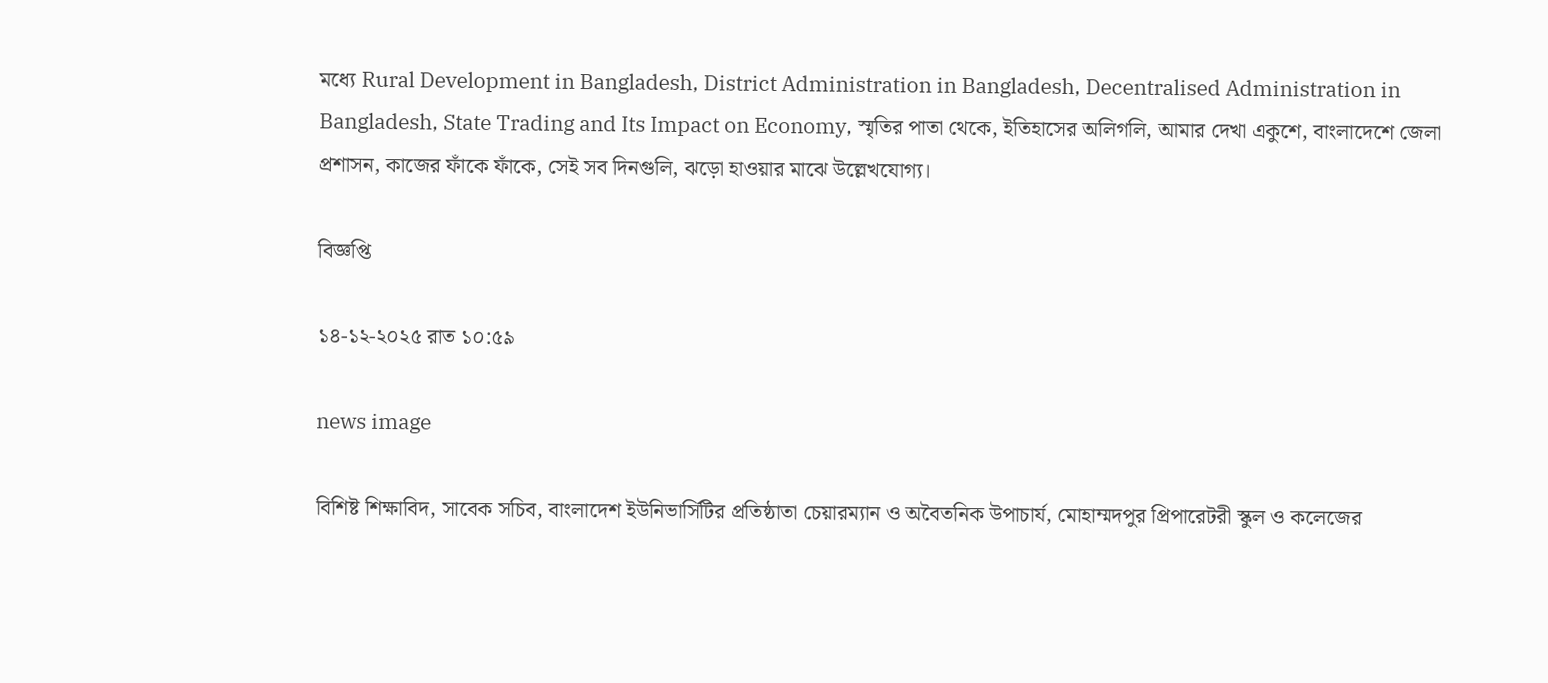মধ্যে Rural Development in Bangladesh, District Administration in Bangladesh, Decentralised Administration in Bangladesh, State Trading and Its Impact on Economy, স্মৃতির পাতা থেকে, ইতিহাসের অলিগলি, আমার দেখা একুশে, বাংলাদেশে জেলা প্রশাসন, কাজের ফাঁকে ফাঁকে, সেই সব দিনগুলি, ঝড়ো হাওয়ার মাঝে উল্লেখযোগ্য।

বিজ্ঞপ্তি

১৪-১২-২০২৫ রাত ১০:৫৯

news image

বিশিষ্ট শিক্ষাবিদ, সাবেক সচিব, বাংলাদেশ ইউনিভার্সিটির প্রতিষ্ঠাতা চেয়ারম্যান ও অবৈতনিক উপাচার্য, মোহাম্মদপুর প্রিপারেটরী স্কুল ও কলেজের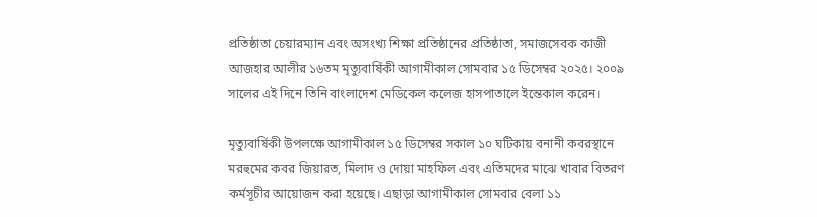প্রতিষ্ঠাতা চেয়ারম্যান এবং অসংখ্য শিক্ষা প্রতিষ্ঠানের প্রতিষ্ঠাতা, সমাজসেবক কাজী আজহার আলীর ১৬তম মৃত্যুবার্ষিকী আগামীকাল সোমবার ১৫ ডিসেম্বর ২০২৫। ২০০৯ সালের এই দিনে তিনি বাংলাদেশ মেডিকেল কলেজ হাসপাতালে ইন্তেকাল করেন।

মৃত্যুবার্ষিকী উপলক্ষে আগামীকাল ১৫ ডিসেম্বর সকাল ১০ ঘটিকায় বনানী কবরস্থানে মরহুমের কবর জিয়ারত, মিলাদ ও দোয়া মাহফিল এবং এতিমদের মাঝে খাবার বিতরণ কর্মসূচীর আয়োজন করা হয়েছে। এছাড়া আগামীকাল সোমবার বেলা ১১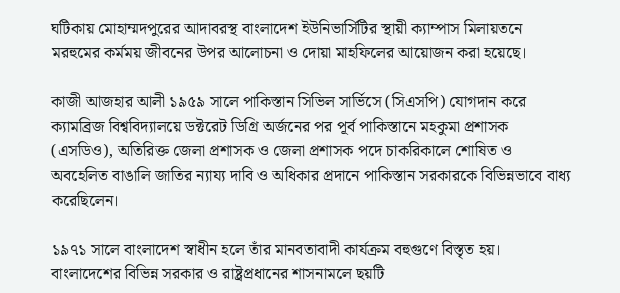ঘটিকায় মোহাম্মদপুরের আদাবরস্থ বাংলাদেশ ইউনিভার্সিটির স্থায়ী ক্যাম্পাস মিলায়তনে মরহুমের কর্মময় জীবনের উপর আলোচনা ও দোয়া মাহফিলের আয়োজন করা হয়েছে।

কাজী আজহার আলী ১৯৫৯ সালে পাকিস্তান সিভিল সার্ভিসে (সিএসপি) যোগদান করে ক্যামব্রিজ বিশ্ববিদ্যালয়ে ডক্টরেট ডিগ্রি অর্জনের পর পূর্ব পাকিস্তানে মহকুমা প্রশাসক (এসডিও), অতিরিক্ত জেলা প্রশাসক ও জেলা প্রশাসক পদে চাকরিকালে শোষিত ও অবহেলিত বাঙালি জাতির ন্যায্য দাবি ও অধিকার প্রদানে পাকিস্তান সরকারকে বিভিন্নভাবে বাধ্য করেছিলেন।

১৯৭১ সালে বাংলাদেশ স্বাধীন হলে তাঁর মানবতাবাদী কার্যক্রম বহুগুণে বিস্তৃত হয়। বাংলাদেশের বিভিন্ন সরকার ও রাষ্ট্রপ্রধানের শাসনামলে ছয়টি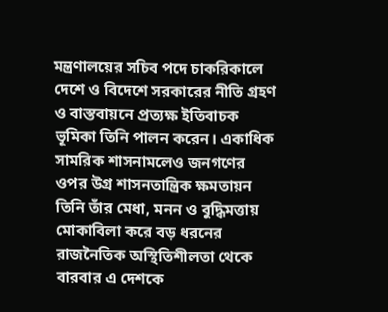মন্ত্রণালয়ের সচিব পদে চাকরিকালে দেশে ও বিদেশে সরকারের নীতি গ্রহণ ও বাস্তবায়নে প্রত্যক্ষ ইতিবাচক ভূমিকা তিনি পালন করেন। একাধিক সামরিক শাসনামলেও জনগণের ওপর উগ্র শাসনতান্ত্রিক ক্ষমতায়ন তিনি তাঁর মেধা, মনন ও বুদ্ধিমত্তায় মোকাবিলা করে বড় ধরনের রাজনৈতিক অস্থিতিশীলতা থেকে বারবার এ দেশকে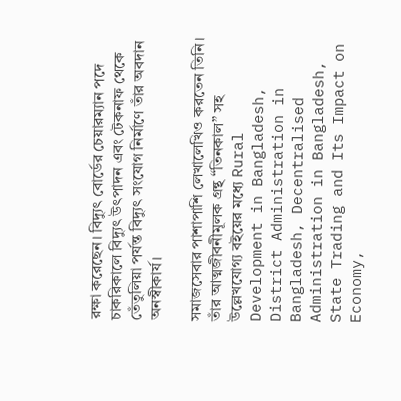রক্ষা করেছেন। বিদ্যুৎ বোর্ডের চেয়ারম্যান পদে চাকরিকালে বিদ্যুৎ উৎপাদন এবং টেকনাফ থেকে তেঁতুলিয়া পর্যন্ত বিদ্যুৎ সংযোগ নির্মাণে তাঁর অবদান অনস্বীকার্য।

সমাজসেবার পাশাপাশি লেখালেখিও করতেন তিনি। তাঁর আত্মজীবনীমূলক গ্রন্থ “তিনকাল” সহ উল্লেখযোগ্য বইয়ের মধ্যে Rural Development in Bangladesh, District Administration in Bangladesh, Decentralised Administration in Bangladesh, State Trading and Its Impact on Economy,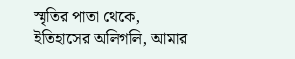স্মৃতির পাতা থেকে, ইতিহাসের অলিগলি, আমার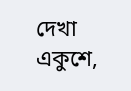দেখা একুশে,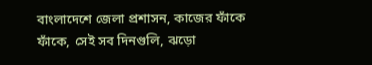বাংলাদেশে জেলা প্রশাসন, কাজের ফাঁকে ফাঁকে, সেই সব দিনগুলি, ঝড়ো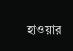হাওয়ার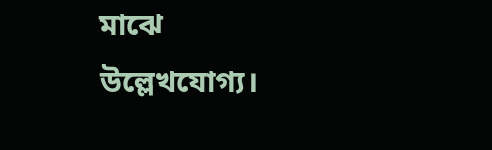মাঝে উল্লেখযোগ্য।